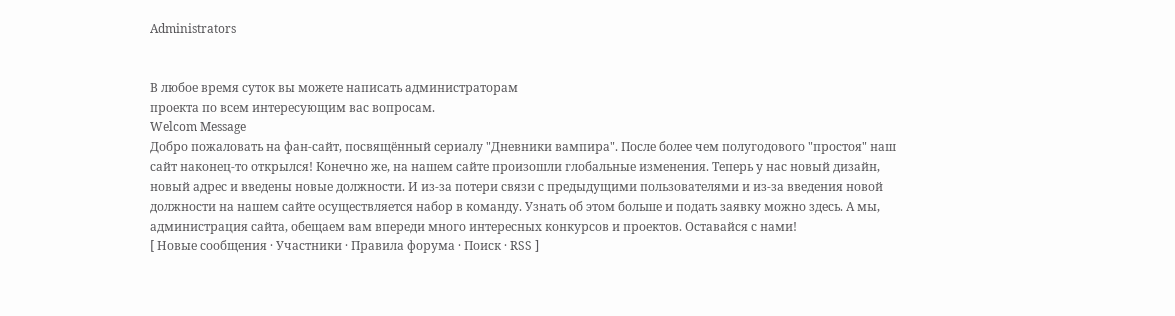Administrators


В любое время суток вы можете написать администраторам
проекта по всем интересующим вас вопросам.
Welcom Message
Добро пожаловать на фан-сайт, посвящённый сериалу "Дневники вампира". После более чем полугодового "простоя" наш сайт наконец-то открылся! Конечно же, на нашем сайте произошли глобальные изменения. Теперь у нас новый дизайн, новый адрес и введены новые должности. И из-за потери связи с предыдущими пользователями и из-за введения новой должности на нашем сайте осуществляется набор в команду. Узнать об этом больше и подать заявку можно здесь. А мы, администрация сайта, обещаем вам впереди много интересных конкурсов и проектов. Оставайся с нами!
[ Новые сообщения · Участники · Правила форума · Поиск · RSS ]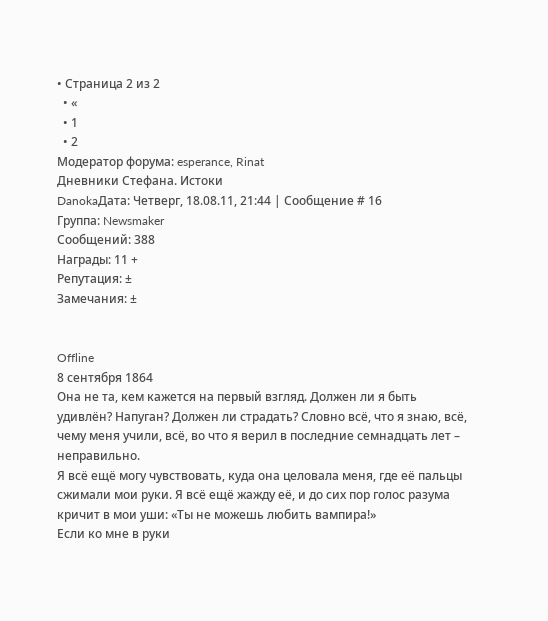• Страница 2 из 2
  • «
  • 1
  • 2
Модератор форума: esperance, Rinat
Дневники Стефана. Истоки
DanokaДата: Четверг, 18.08.11, 21:44 | Сообщение # 16
Группа: Newsmaker
Сообщений: 388
Награды: 11 +
Репутация: ±
Замечания: ±


Offline
8 сентября 1864
Она не та, кем кажется на первый взгляд. Должен ли я быть удивлён? Напуган? Должен ли страдать? Словно всё, что я знаю, всё, чему меня учили, всё, во что я верил в последние семнадцать лет – неправильно.
Я всё ещё могу чувствовать, куда она целовала меня, где её пальцы сжимали мои руки. Я всё ещё жажду её, и до сих пор голос разума кричит в мои уши: «Ты не можешь любить вампира!»
Если ко мне в руки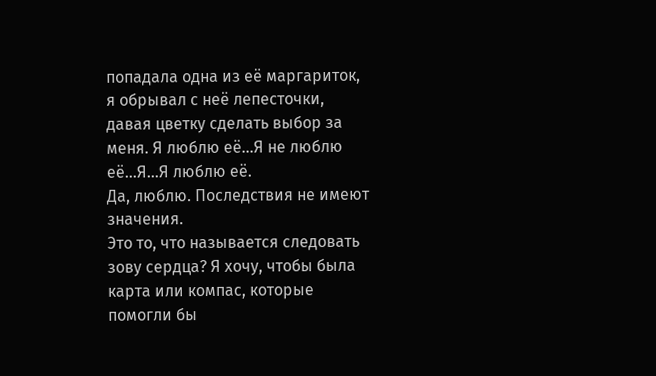попадала одна из её маргариток, я обрывал с неё лепесточки, давая цветку сделать выбор за меня. Я люблю её…Я не люблю её…Я…Я люблю её.
Да, люблю. Последствия не имеют значения.
Это то, что называется следовать зову сердца? Я хочу, чтобы была карта или компас, которые помогли бы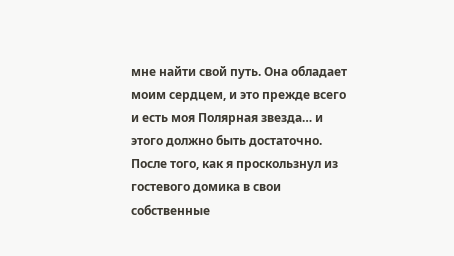мне найти свой путь. Она обладает моим сердцем, и это прежде всего и есть моя Полярная звезда… и этого должно быть достаточно.
После того, как я проскользнул из гостевого домика в свои собственные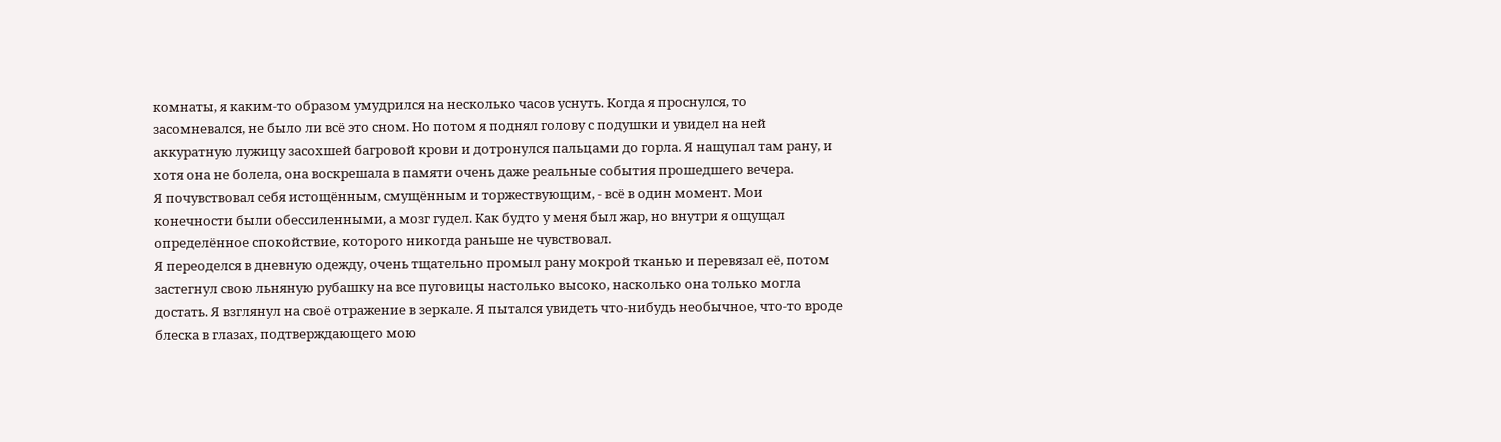комнаты, я каким-то образом умудрился на несколько часов уснуть. Когда я проснулся, то засомневался, не было ли всё это сном. Но потом я поднял голову с подушки и увидел на ней аккуратную лужицу засохшей багровой крови и дотронулся пальцами до горла. Я нащупал там рану, и хотя она не болела, она воскрешала в памяти очень даже реальные события прошедшего вечера.
Я почувствовал себя истощённым, смущённым и торжествующим, - всё в один момент. Мои конечности были обессиленными, а мозг гудел. Как будто у меня был жар, но внутри я ощущал определённое спокойствие, которого никогда раньше не чувствовал.
Я переоделся в дневную одежду, очень тщательно промыл рану мокрой тканью и перевязал её, потом застегнул свою льняную рубашку на все пуговицы настолько высоко, насколько она только могла достать. Я взглянул на своё отражение в зеркале. Я пытался увидеть что-нибудь необычное, что-то вроде блеска в глазах, подтверждающего мою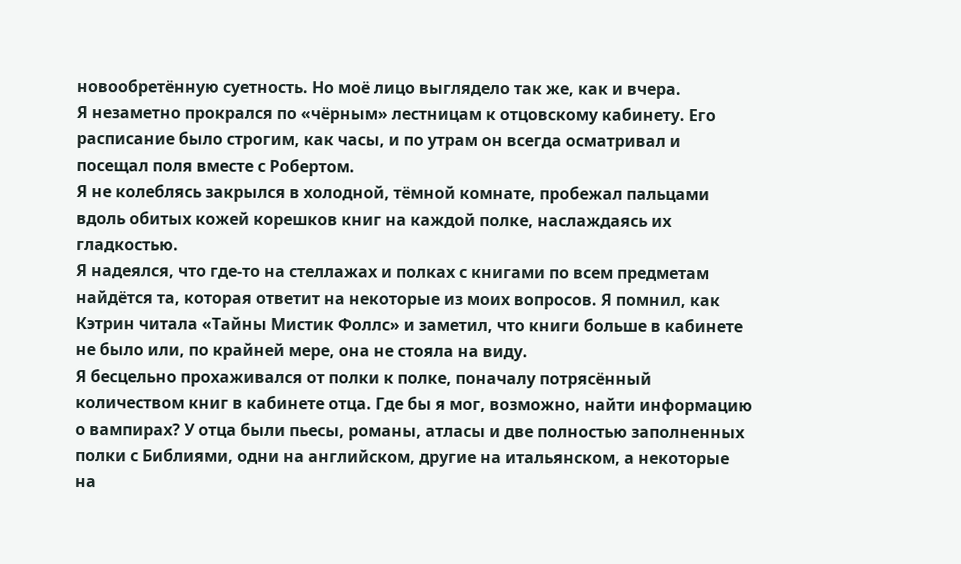новообретённую суетность. Но моё лицо выглядело так же, как и вчера.
Я незаметно прокрался по «чёрным» лестницам к отцовскому кабинету. Его расписание было строгим, как часы, и по утрам он всегда осматривал и посещал поля вместе с Робертом.
Я не колеблясь закрылся в холодной, тёмной комнате, пробежал пальцами вдоль обитых кожей корешков книг на каждой полке, наслаждаясь их гладкостью.
Я надеялся, что где-то на стеллажах и полках с книгами по всем предметам найдётся та, которая ответит на некоторые из моих вопросов. Я помнил, как Кэтрин читала «Тайны Мистик Фоллс» и заметил, что книги больше в кабинете не было или, по крайней мере, она не стояла на виду.
Я бесцельно прохаживался от полки к полке, поначалу потрясённый количеством книг в кабинете отца. Где бы я мог, возможно, найти информацию о вампирах? У отца были пьесы, романы, атласы и две полностью заполненных полки с Библиями, одни на английском, другие на итальянском, а некоторые на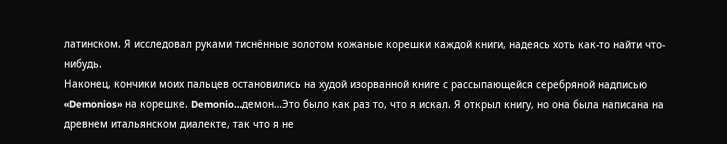латинском. Я исследовал руками тиснённые золотом кожаные корешки каждой книги, надеясь хоть как-то найти что-нибудь.
Наконец, кончики моих пальцев остановились на худой изорванной книге с рассыпающейся серебряной надписью «Demonios» на корешке. Demonio…демон…Это было как раз то, что я искал. Я открыл книгу, но она была написана на древнем итальянском диалекте, так что я не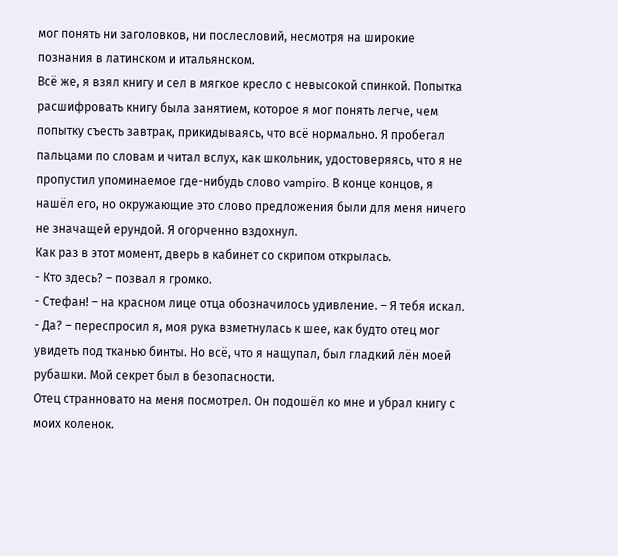мог понять ни заголовков, ни послесловий, несмотря на широкие познания в латинском и итальянском.
Всё же, я взял книгу и сел в мягкое кресло с невысокой спинкой. Попытка расшифровать книгу была занятием, которое я мог понять легче, чем попытку съесть завтрак, прикидываясь, что всё нормально. Я пробегал пальцами по словам и читал вслух, как школьник, удостоверяясь, что я не пропустил упоминаемое где-нибудь слово vampiro. В конце концов, я нашёл его, но окружающие это слово предложения были для меня ничего не значащей ерундой. Я огорченно вздохнул.
Как раз в этот момент, дверь в кабинет со скрипом открылась.
- Кто здесь? – позвал я громко.
- Стефан! – на красном лице отца обозначилось удивление. – Я тебя искал.
- Да? – переспросил я, моя рука взметнулась к шее, как будто отец мог увидеть под тканью бинты. Но всё, что я нащупал, был гладкий лён моей рубашки. Мой секрет был в безопасности.
Отец странновато на меня посмотрел. Он подошёл ко мне и убрал книгу с моих коленок.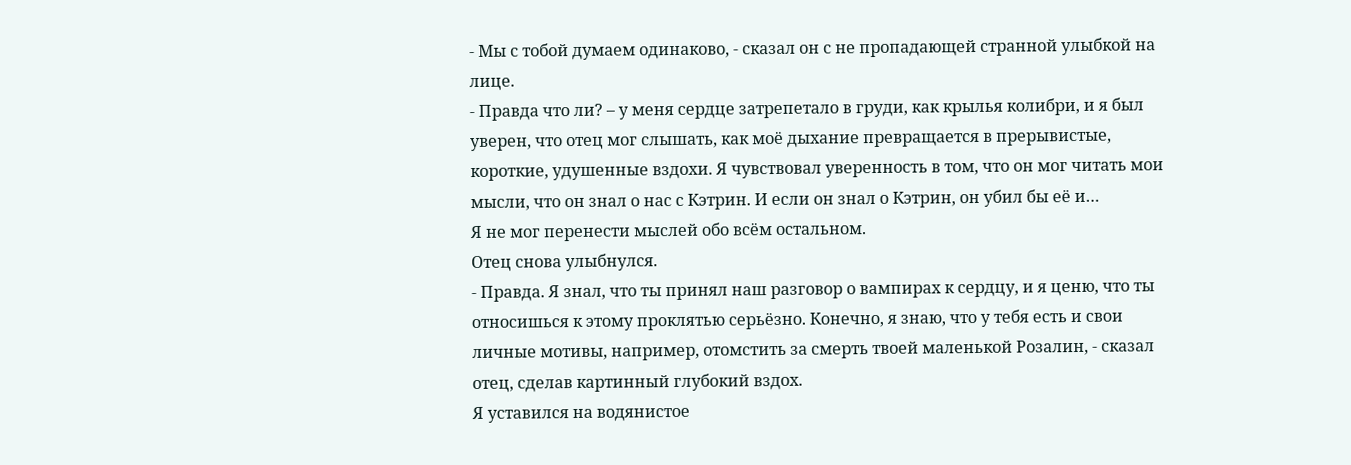- Мы с тобой думаем одинаково, - сказал он с не пропадающей странной улыбкой на лице.
- Правда что ли? – у меня сердце затрепетало в груди, как крылья колибри, и я был уверен, что отец мог слышать, как моё дыхание превращается в прерывистые, короткие, удушенные вздохи. Я чувствовал уверенность в том, что он мог читать мои мысли, что он знал о нас с Кэтрин. И если он знал о Кэтрин, он убил бы её и…
Я не мог перенести мыслей обо всём остальном.
Отец снова улыбнулся.
- Правда. Я знал, что ты принял наш разговор о вампирах к сердцу, и я ценю, что ты относишься к этому проклятью серьёзно. Конечно, я знаю, что у тебя есть и свои личные мотивы, например, отомстить за смерть твоей маленькой Розалин, - сказал отец, сделав картинный глубокий вздох.
Я уставился на водянистое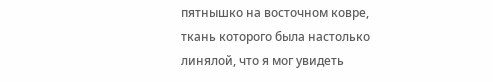пятнышко на восточном ковре, ткань которого была настолько линялой, что я мог увидеть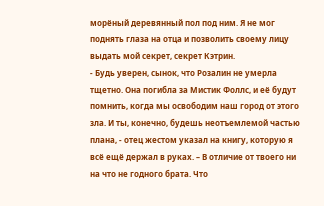морёный деревянный пол под ним. Я не мог поднять глаза на отца и позволить своему лицу выдать мой секрет, секрет Кэтрин.
- Будь уверен, сынок, что Розалин не умерла тщетно. Она погибла за Мистик Фоллс, и её будут помнить, когда мы освободим наш город от этого зла. И ты, конечно, будешь неотъемлемой частью плана, - отец жестом указал на книгу, которую я всё ещё держал в руках. – В отличие от твоего ни на что не годного брата. Что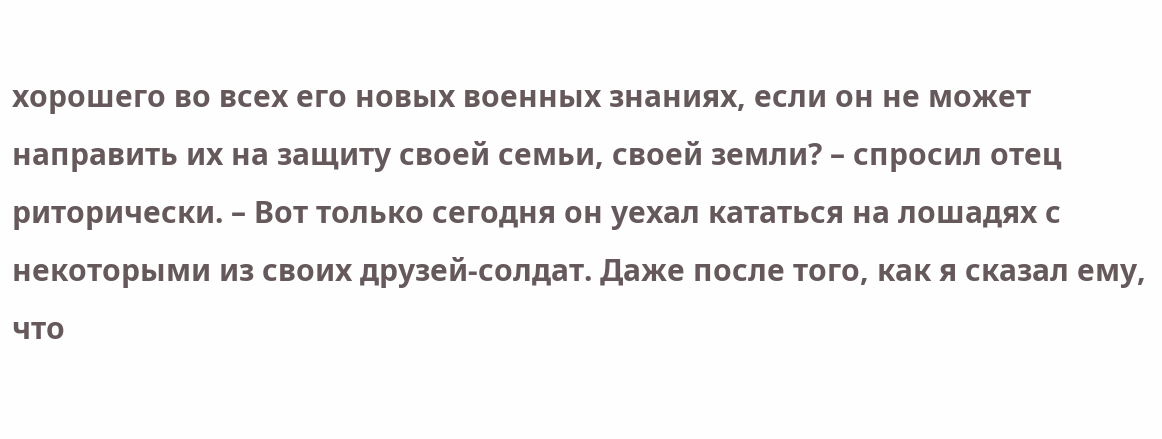хорошего во всех его новых военных знаниях, если он не может направить их на защиту своей семьи, своей земли? – спросил отец риторически. – Вот только сегодня он уехал кататься на лошадях с некоторыми из своих друзей-солдат. Даже после того, как я сказал ему, что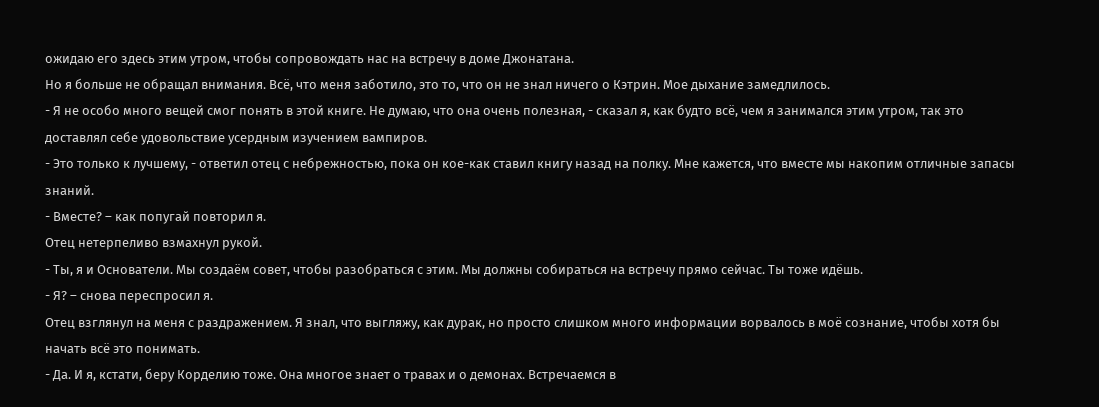ожидаю его здесь этим утром, чтобы сопровождать нас на встречу в доме Джонатана.
Но я больше не обращал внимания. Всё, что меня заботило, это то, что он не знал ничего о Кэтрин. Мое дыхание замедлилось.
- Я не особо много вещей смог понять в этой книге. Не думаю, что она очень полезная, - сказал я, как будто всё, чем я занимался этим утром, так это доставлял себе удовольствие усердным изучением вампиров.
- Это только к лучшему, - ответил отец с небрежностью, пока он кое-как ставил книгу назад на полку. Мне кажется, что вместе мы накопим отличные запасы знаний.
- Вместе? – как попугай повторил я.
Отец нетерпеливо взмахнул рукой.
- Ты, я и Основатели. Мы создаём совет, чтобы разобраться с этим. Мы должны собираться на встречу прямо сейчас. Ты тоже идёшь.
- Я? – снова переспросил я.
Отец взглянул на меня с раздражением. Я знал, что выгляжу, как дурак, но просто слишком много информации ворвалось в моё сознание, чтобы хотя бы начать всё это понимать.
- Да. И я, кстати, беру Корделию тоже. Она многое знает о травах и о демонах. Встречаемся в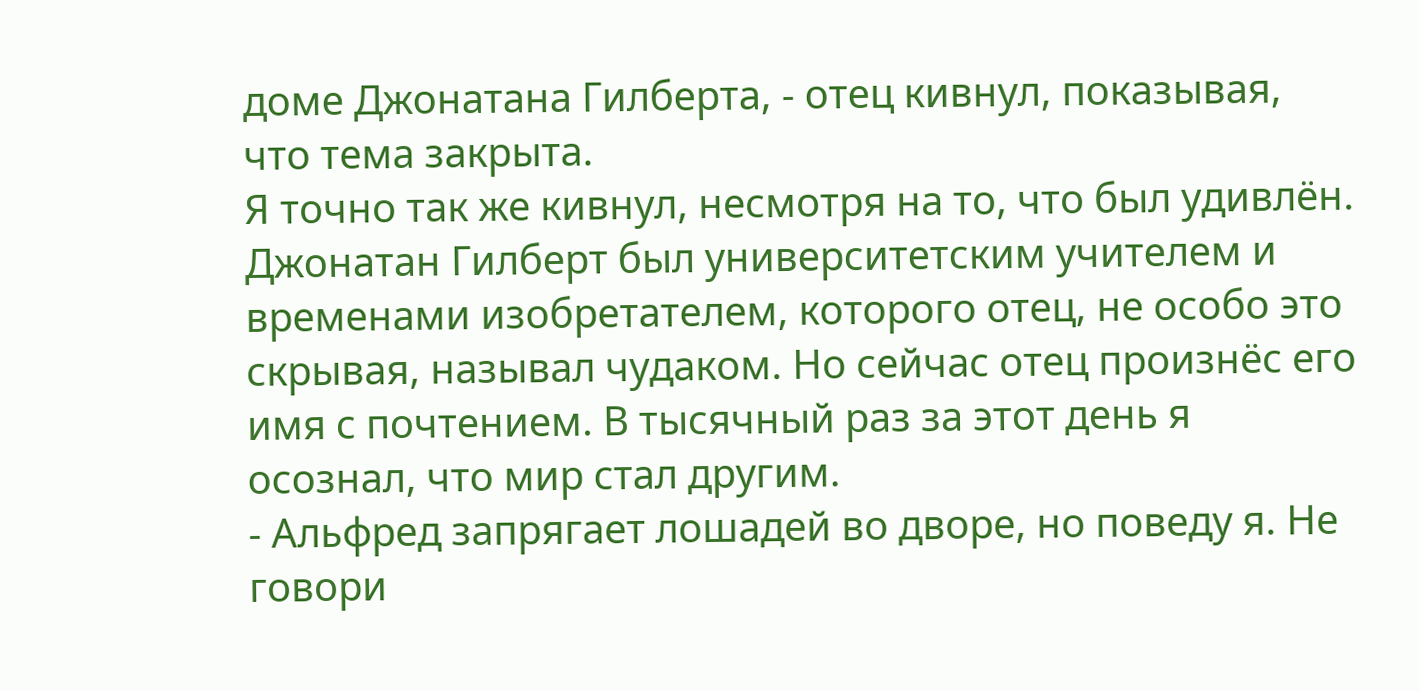доме Джонатана Гилберта, - отец кивнул, показывая, что тема закрыта.
Я точно так же кивнул, несмотря на то, что был удивлён. Джонатан Гилберт был университетским учителем и временами изобретателем, которого отец, не особо это скрывая, называл чудаком. Но сейчас отец произнёс его имя с почтением. В тысячный раз за этот день я осознал, что мир стал другим.
- Альфред запрягает лошадей во дворе, но поведу я. Не говори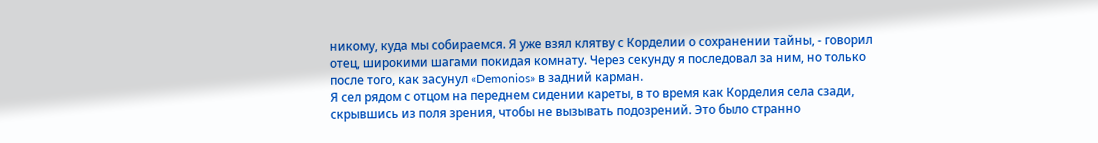никому, куда мы собираемся. Я уже взял клятву с Корделии о сохранении тайны, - говорил отец, широкими шагами покидая комнату. Через секунду я последовал за ним, но только после того, как засунул «Demonios» в задний карман.
Я сел рядом с отцом на переднем сидении кареты, в то время как Корделия села сзади, скрывшись из поля зрения, чтобы не вызывать подозрений. Это было странно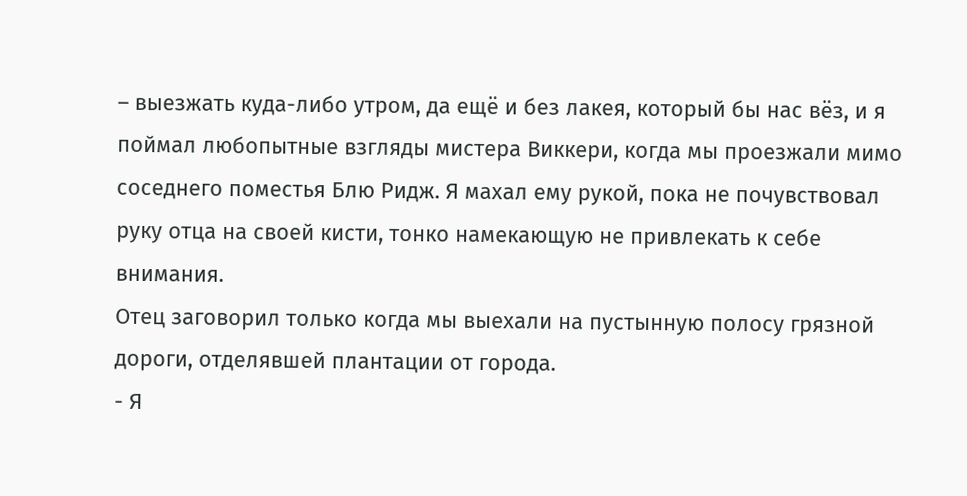– выезжать куда-либо утром, да ещё и без лакея, который бы нас вёз, и я поймал любопытные взгляды мистера Виккери, когда мы проезжали мимо соседнего поместья Блю Ридж. Я махал ему рукой, пока не почувствовал руку отца на своей кисти, тонко намекающую не привлекать к себе внимания.
Отец заговорил только когда мы выехали на пустынную полосу грязной дороги, отделявшей плантации от города.
- Я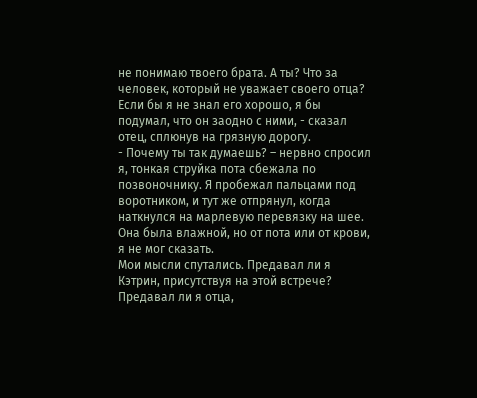не понимаю твоего брата. А ты? Что за человек, который не уважает своего отца? Если бы я не знал его хорошо, я бы подумал, что он заодно с ними, - сказал отец, сплюнув на грязную дорогу.
- Почему ты так думаешь? – нервно спросил я, тонкая струйка пота сбежала по позвоночнику. Я пробежал пальцами под воротником, и тут же отпрянул, когда наткнулся на марлевую перевязку на шее. Она была влажной, но от пота или от крови, я не мог сказать.
Мои мысли спутались. Предавал ли я Кэтрин, присутствуя на этой встрече? Предавал ли я отца,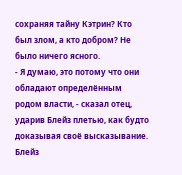сохраняя тайну Кэтрин? Кто был злом, а кто добром? Не было ничего ясного.
- Я думаю, это потому что они обладают определённым родом власти, - сказал отец, ударив Блейз плетью, как будто доказывая своё высказывание. Блейз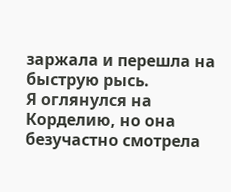заржала и перешла на быструю рысь.
Я оглянулся на Корделию, но она безучастно смотрела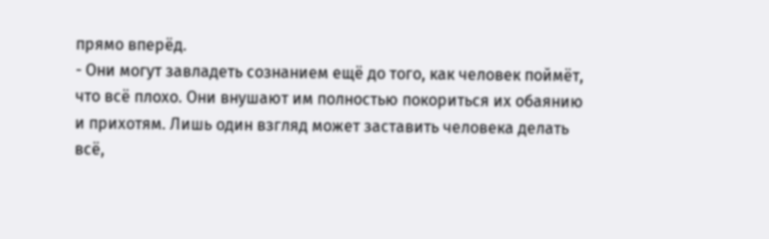прямо вперёд.
- Они могут завладеть сознанием ещё до того, как человек поймёт, что всё плохо. Они внушают им полностью покориться их обаянию и прихотям. Лишь один взгляд может заставить человека делать всё,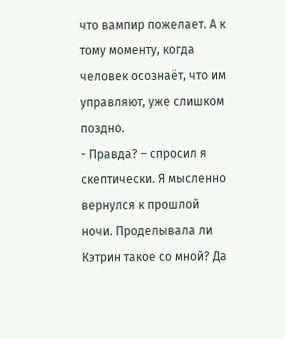что вампир пожелает. А к тому моменту, когда человек осознаёт, что им управляют, уже слишком поздно.
- Правда? – спросил я скептически. Я мысленно вернулся к прошлой ночи. Проделывала ли Кэтрин такое со мной? Да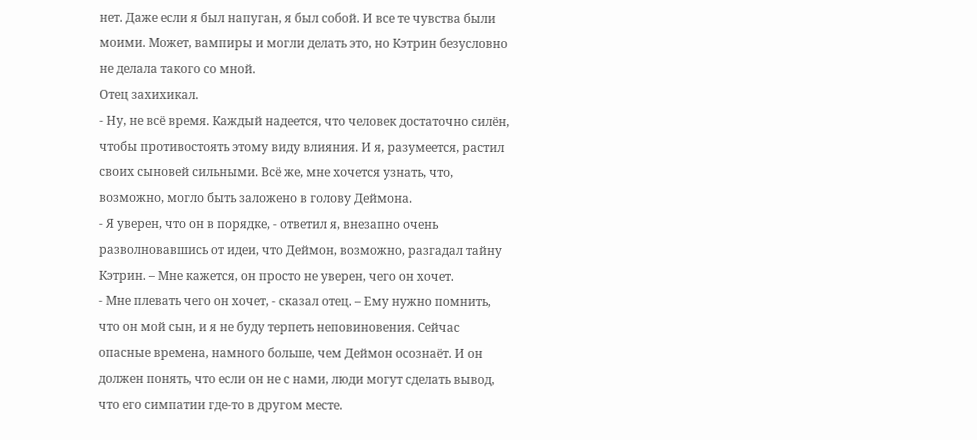нет. Даже если я был напуган, я был собой. И все те чувства были моими. Может, вампиры и могли делать это, но Кэтрин безусловно не делала такого со мной.
Отец захихикал.
- Ну, не всё время. Каждый надеется, что человек достаточно силён, чтобы противостоять этому виду влияния. И я, разумеется, растил своих сыновей сильными. Всё же, мне хочется узнать, что, возможно, могло быть заложено в голову Деймона.
- Я уверен, что он в порядке, - ответил я, внезапно очень разволновавшись от идеи, что Деймон, возможно, разгадал тайну Кэтрин. – Мне кажется, он просто не уверен, чего он хочет.
- Мне плевать чего он хочет, - сказал отец. – Ему нужно помнить, что он мой сын, и я не буду терпеть неповиновения. Сейчас опасные времена, намного больше, чем Деймон осознаёт. И он должен понять, что если он не с нами, люди могут сделать вывод, что его симпатии где-то в другом месте.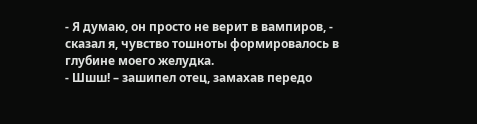- Я думаю, он просто не верит в вампиров, - сказал я, чувство тошноты формировалось в глубине моего желудка.
- Шшш! – зашипел отец, замахав передо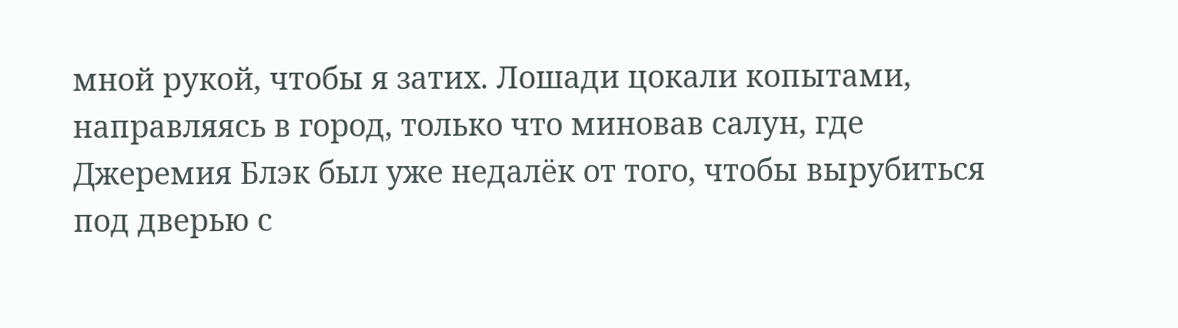мной рукой, чтобы я затих. Лошади цокали копытами, направляясь в город, только что миновав салун, где Джеремия Блэк был уже недалёк от того, чтобы вырубиться под дверью с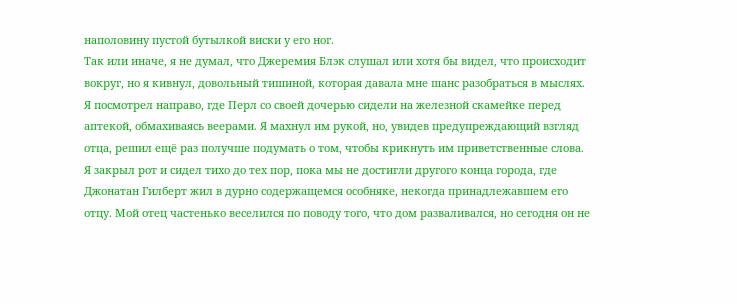наполовину пустой бутылкой виски у его ног.
Так или иначе, я не думал, что Джеремия Блэк слушал или хотя бы видел, что происходит вокруг, но я кивнул, довольный тишиной, которая давала мне шанс разобраться в мыслях.
Я посмотрел направо, где Перл со своей дочерью сидели на железной скамейке перед аптекой, обмахиваясь веерами. Я махнул им рукой, но, увидев предупреждающий взгляд отца, решил ещё раз получше подумать о том, чтобы крикнуть им приветственные слова.
Я закрыл рот и сидел тихо до тех пор, пока мы не достигли другого конца города, где Джонатан Гилберт жил в дурно содержащемся особняке, некогда принадлежавшем его отцу. Мой отец частенько веселился по поводу того, что дом разваливался, но сегодня он не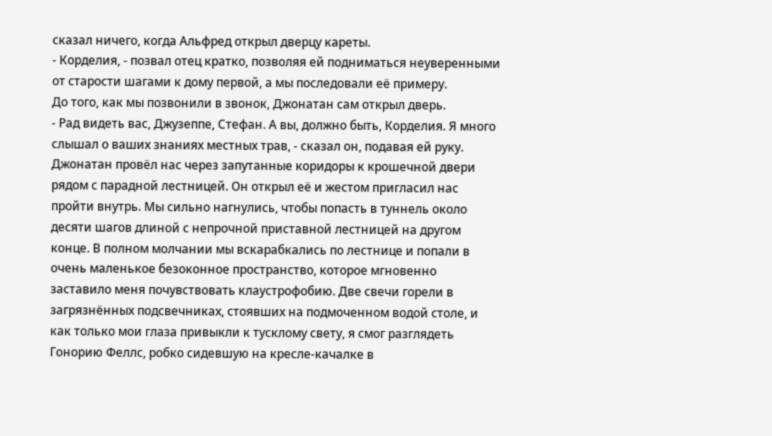сказал ничего, когда Альфред открыл дверцу кареты.
- Корделия, - позвал отец кратко, позволяя ей подниматься неуверенными от старости шагами к дому первой, а мы последовали её примеру.
До того, как мы позвонили в звонок, Джонатан сам открыл дверь.
- Рад видеть вас, Джузеппе, Стефан. А вы, должно быть, Корделия. Я много слышал о ваших знаниях местных трав, - сказал он, подавая ей руку.
Джонатан провёл нас через запутанные коридоры к крошечной двери рядом с парадной лестницей. Он открыл её и жестом пригласил нас пройти внутрь. Мы сильно нагнулись, чтобы попасть в туннель около десяти шагов длиной с непрочной приставной лестницей на другом конце. В полном молчании мы вскарабкались по лестнице и попали в очень маленькое безоконное пространство, которое мгновенно заставило меня почувствовать клаустрофобию. Две свечи горели в загрязнённых подсвечниках, стоявших на подмоченном водой столе, и как только мои глаза привыкли к тусклому свету, я смог разглядеть Гонорию Феллс, робко сидевшую на кресле-качалке в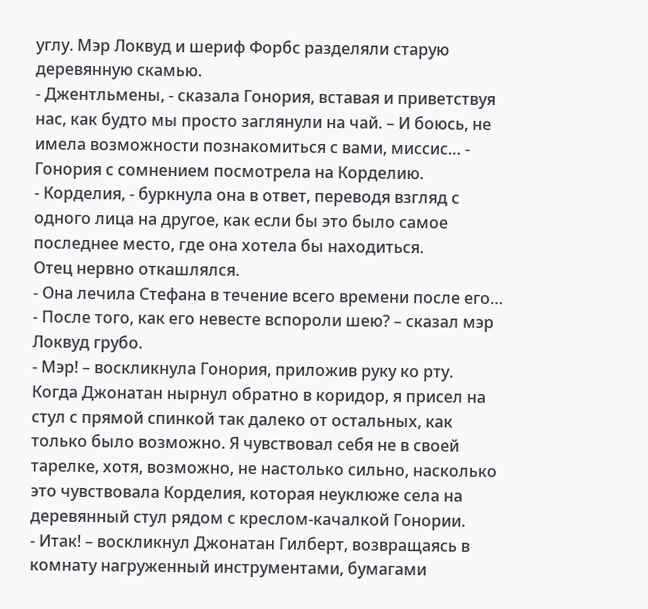углу. Мэр Локвуд и шериф Форбс разделяли старую деревянную скамью.
- Джентльмены, - сказала Гонория, вставая и приветствуя нас, как будто мы просто заглянули на чай. – И боюсь, не имела возможности познакомиться с вами, миссис… - Гонория с сомнением посмотрела на Корделию.
- Корделия, - буркнула она в ответ, переводя взгляд с одного лица на другое, как если бы это было самое последнее место, где она хотела бы находиться.
Отец нервно откашлялся.
- Она лечила Стефана в течение всего времени после его…
- После того, как его невесте вспороли шею? – сказал мэр Локвуд грубо.
- Мэр! – воскликнула Гонория, приложив руку ко рту.
Когда Джонатан нырнул обратно в коридор, я присел на стул с прямой спинкой так далеко от остальных, как только было возможно. Я чувствовал себя не в своей тарелке, хотя, возможно, не настолько сильно, насколько это чувствовала Корделия, которая неуклюже села на деревянный стул рядом с креслом-качалкой Гонории.
- Итак! – воскликнул Джонатан Гилберт, возвращаясь в комнату нагруженный инструментами, бумагами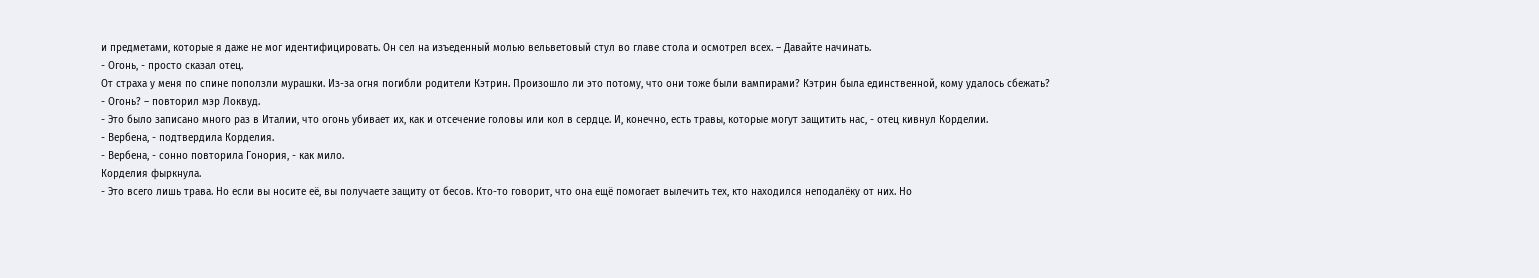и предметами, которые я даже не мог идентифицировать. Он сел на изъеденный молью вельветовый стул во главе стола и осмотрел всех. – Давайте начинать.
- Огонь, - просто сказал отец.
От страха у меня по спине поползли мурашки. Из-за огня погибли родители Кэтрин. Произошло ли это потому, что они тоже были вампирами? Кэтрин была единственной, кому удалось сбежать?
- Огонь? – повторил мэр Локвуд.
- Это было записано много раз в Италии, что огонь убивает их, как и отсечение головы или кол в сердце. И, конечно, есть травы, которые могут защитить нас, - отец кивнул Корделии.
- Вербена, - подтвердила Корделия.
- Вербена, - сонно повторила Гонория, - как мило.
Корделия фыркнула.
- Это всего лишь трава. Но если вы носите её, вы получаете защиту от бесов. Кто-то говорит, что она ещё помогает вылечить тех, кто находился неподалёку от них. Но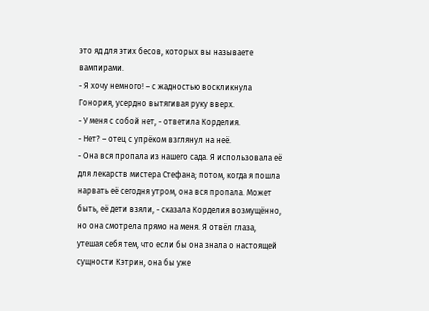это яд для этих бесов, которых вы называете вампирами.
- Я хочу немного! – с жадностью воскликнула Гонория, усердно вытягивая руку вверх.
- У меня с собой нет, - ответила Корделия.
- Нет? – отец с упрёком взглянул на неё.
- Она вся пропала из нашего сада. Я использовала её для лекарств мистера Стефана; потом, когда я пошла нарвать её сегодня утром, она вся пропала. Может быть, её дети взяли, - сказала Корделия возмущённо, но она смотрела прямо на меня. Я отвёл глаза, утешая себя тем, что если бы она знала о настоящей сущности Кэтрин, она бы уже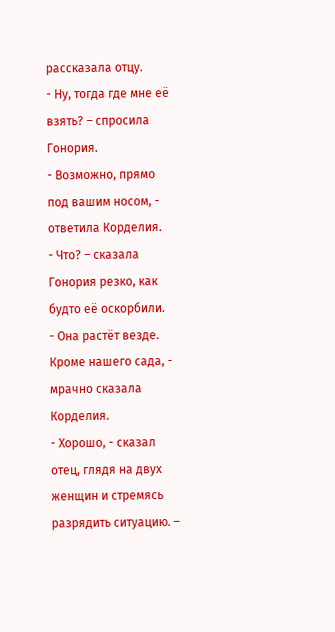рассказала отцу.
- Ну, тогда где мне её взять? – спросила Гонория.
- Возможно, прямо под вашим носом, - ответила Корделия.
- Что? – сказала Гонория резко, как будто её оскорбили.
- Она растёт везде. Кроме нашего сада, - мрачно сказала Корделия.
- Хорошо, - сказал отец, глядя на двух женщин и стремясь разрядить ситуацию. –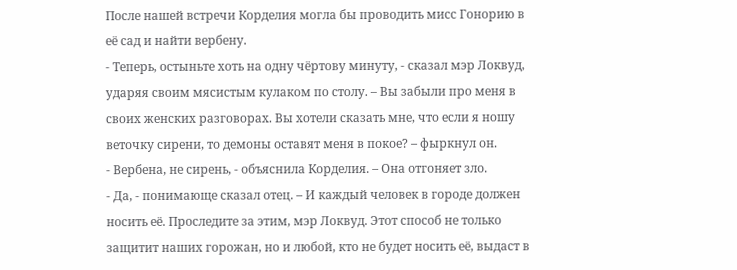После нашей встречи Корделия могла бы проводить мисс Гонорию в её сад и найти вербену.
- Теперь, остыньте хоть на одну чёртову минуту, - сказал мэр Локвуд, ударяя своим мясистым кулаком по столу. – Вы забыли про меня в своих женских разговорах. Вы хотели сказать мне, что если я ношу веточку сирени, то демоны оставят меня в покое? – фыркнул он.
- Вербена, не сирень, - объяснила Корделия. – Она отгоняет зло.
- Да, - понимающе сказал отец. – И каждый человек в городе должен носить её. Проследите за этим, мэр Локвуд. Этот способ не только защитит наших горожан, но и любой, кто не будет носить её, выдаст в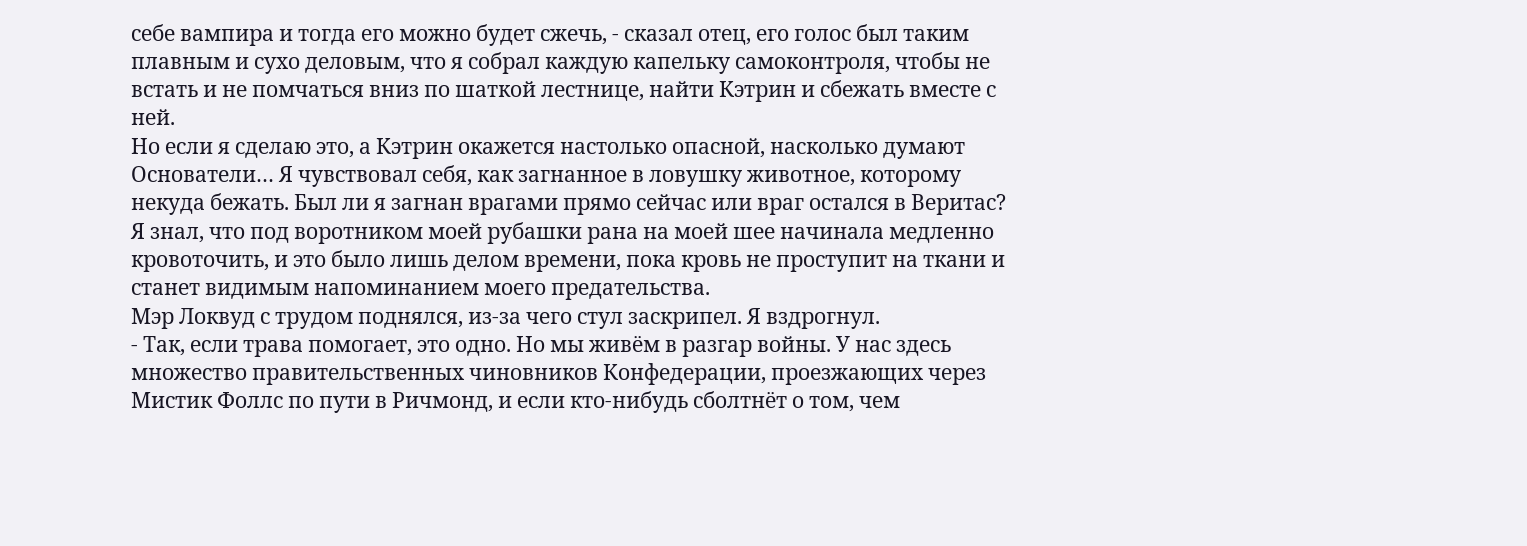себе вампира и тогда его можно будет сжечь, - сказал отец, его голос был таким плавным и сухо деловым, что я собрал каждую капельку самоконтроля, чтобы не встать и не помчаться вниз по шаткой лестнице, найти Кэтрин и сбежать вместе с ней.
Но если я сделаю это, а Кэтрин окажется настолько опасной, насколько думают Основатели… Я чувствовал себя, как загнанное в ловушку животное, которому некуда бежать. Был ли я загнан врагами прямо сейчас или враг остался в Веритас? Я знал, что под воротником моей рубашки рана на моей шее начинала медленно кровоточить, и это было лишь делом времени, пока кровь не проступит на ткани и станет видимым напоминанием моего предательства.
Мэр Локвуд с трудом поднялся, из-за чего стул заскрипел. Я вздрогнул.
- Так, если трава помогает, это одно. Но мы живём в разгар войны. У нас здесь множество правительственных чиновников Конфедерации, проезжающих через Мистик Фоллс по пути в Ричмонд, и если кто-нибудь сболтнёт о том, чем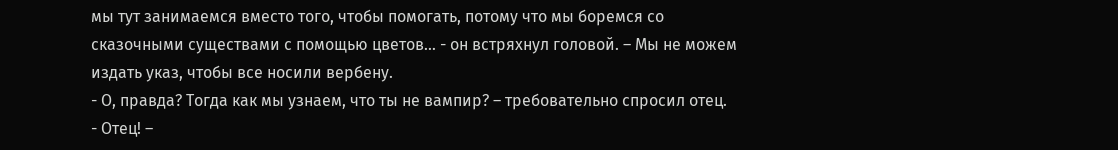мы тут занимаемся вместо того, чтобы помогать, потому что мы боремся со сказочными существами с помощью цветов… - он встряхнул головой. – Мы не можем издать указ, чтобы все носили вербену.
- О, правда? Тогда как мы узнаем, что ты не вампир? – требовательно спросил отец.
- Отец! –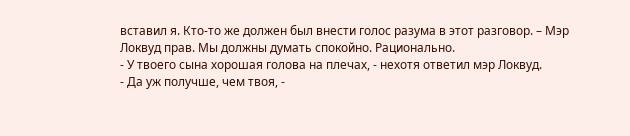вставил я. Кто-то же должен был внести голос разума в этот разговор. – Мэр Локвуд прав. Мы должны думать спокойно. Рационально.
- У твоего сына хорошая голова на плечах, - нехотя ответил мэр Локвуд.
- Да уж получше, чем твоя, -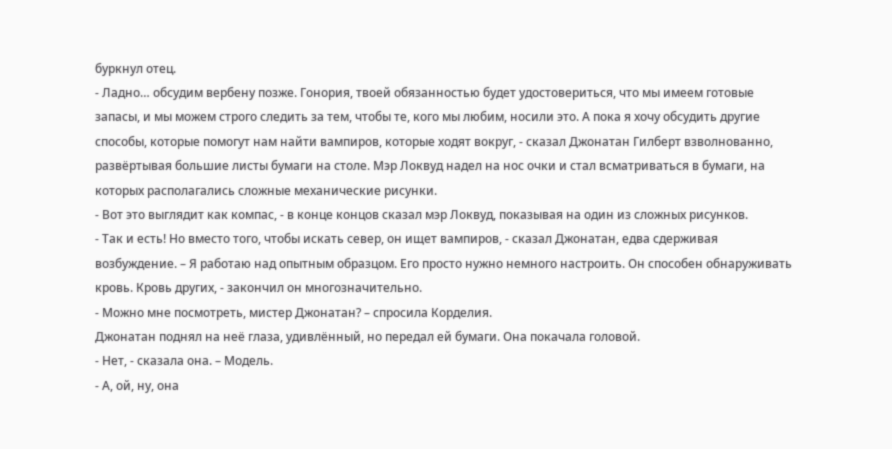буркнул отец.
- Ладно… обсудим вербену позже. Гонория, твоей обязанностью будет удостовериться, что мы имеем готовые запасы, и мы можем строго следить за тем, чтобы те, кого мы любим, носили это. А пока я хочу обсудить другие способы, которые помогут нам найти вампиров, которые ходят вокруг, - сказал Джонатан Гилберт взволнованно, развёртывая большие листы бумаги на столе. Мэр Локвуд надел на нос очки и стал всматриваться в бумаги, на которых располагались сложные механические рисунки.
- Вот это выглядит как компас, - в конце концов сказал мэр Локвуд, показывая на один из сложных рисунков.
- Так и есть! Но вместо того, чтобы искать север, он ищет вампиров, - сказал Джонатан, едва сдерживая возбуждение. – Я работаю над опытным образцом. Его просто нужно немного настроить. Он способен обнаруживать кровь. Кровь других, - закончил он многозначительно.
- Можно мне посмотреть, мистер Джонатан? – спросила Корделия.
Джонатан поднял на неё глаза, удивлённый, но передал ей бумаги. Она покачала головой.
- Нет, - сказала она. – Модель.
- А, ой, ну, она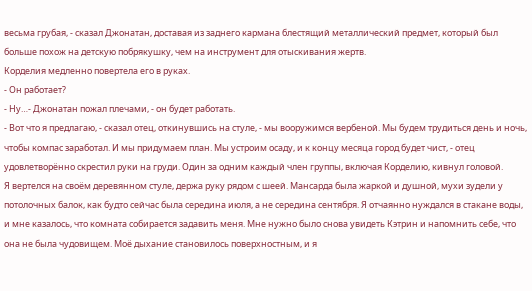весьма грубая, - сказал Джонатан, доставая из заднего кармана блестящий металлический предмет, который был больше похож на детскую побрякушку, чем на инструмент для отыскивания жертв.
Корделия медленно повертела его в руках.
- Он работает?
- Ну…- Джонатан пожал плечами, - он будет работать.
- Вот что я предлагаю, - сказал отец, откинувшись на стуле, - мы вооружимся вербеной. Мы будем трудиться день и ночь, чтобы компас заработал. И мы придумаем план. Мы устроим осаду, и к концу месяца город будет чист, - отец удовлетворённо скрестил руки на груди. Один за одним каждый член группы, включая Корделию, кивнул головой.
Я вертелся на своём деревянном стуле, держа руку рядом с шеей. Мансарда была жаркой и душной, мухи зудели у потолочных балок, как будто сейчас была середина июля, а не середина сентября. Я отчаянно нуждался в стакане воды, и мне казалось, что комната собирается задавить меня. Мне нужно было снова увидеть Кэтрин и напомнить себе, что она не была чудовищем. Моё дыхание становилось поверхностным, и я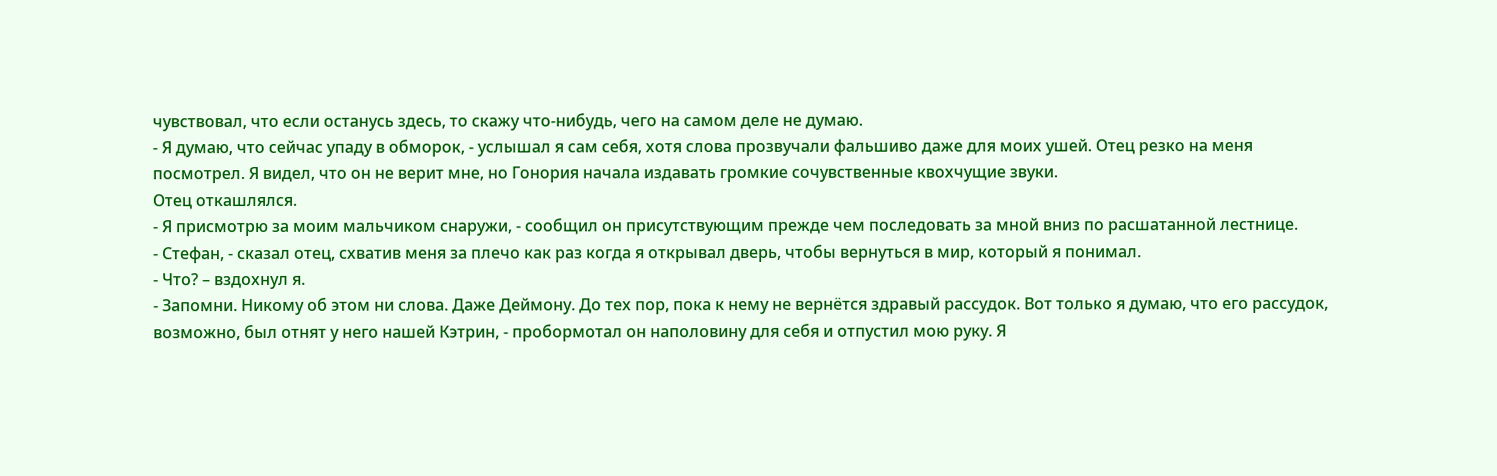чувствовал, что если останусь здесь, то скажу что-нибудь, чего на самом деле не думаю.
- Я думаю, что сейчас упаду в обморок, - услышал я сам себя, хотя слова прозвучали фальшиво даже для моих ушей. Отец резко на меня посмотрел. Я видел, что он не верит мне, но Гонория начала издавать громкие сочувственные квохчущие звуки.
Отец откашлялся.
- Я присмотрю за моим мальчиком снаружи, - сообщил он присутствующим прежде чем последовать за мной вниз по расшатанной лестнице.
- Стефан, - сказал отец, схватив меня за плечо как раз когда я открывал дверь, чтобы вернуться в мир, который я понимал.
- Что? – вздохнул я.
- Запомни. Никому об этом ни слова. Даже Деймону. До тех пор, пока к нему не вернётся здравый рассудок. Вот только я думаю, что его рассудок, возможно, был отнят у него нашей Кэтрин, - пробормотал он наполовину для себя и отпустил мою руку. Я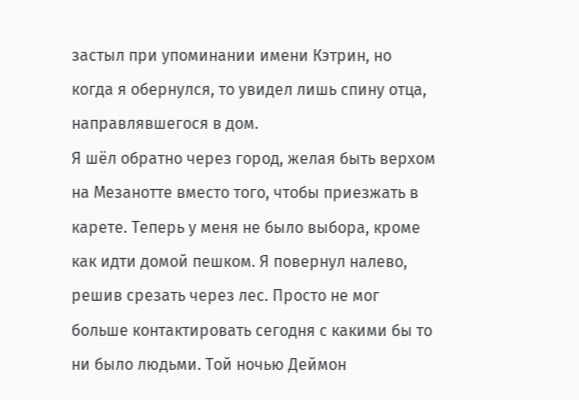застыл при упоминании имени Кэтрин, но когда я обернулся, то увидел лишь спину отца, направлявшегося в дом.
Я шёл обратно через город, желая быть верхом на Мезанотте вместо того, чтобы приезжать в карете. Теперь у меня не было выбора, кроме как идти домой пешком. Я повернул налево, решив срезать через лес. Просто не мог больше контактировать сегодня с какими бы то ни было людьми. Той ночью Деймон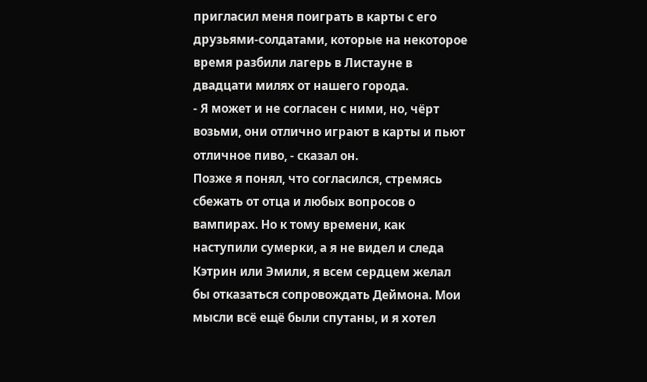пригласил меня поиграть в карты с его друзьями-солдатами, которые на некоторое время разбили лагерь в Листауне в двадцати милях от нашего города.
- Я может и не согласен с ними, но, чёрт возьми, они отлично играют в карты и пьют отличное пиво, - сказал он.
Позже я понял, что согласился, стремясь сбежать от отца и любых вопросов о вампирах. Но к тому времени, как наступили сумерки, а я не видел и следа Кэтрин или Эмили, я всем сердцем желал бы отказаться сопровождать Деймона. Мои мысли всё ещё были спутаны, и я хотел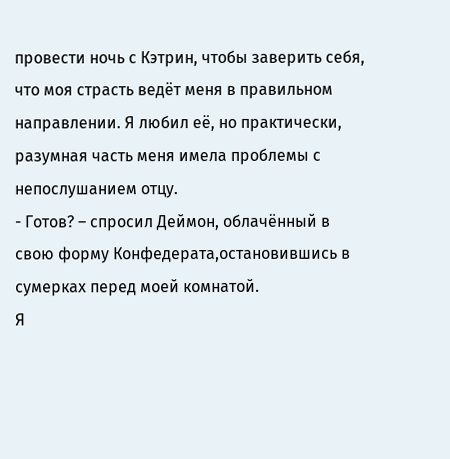провести ночь с Кэтрин, чтобы заверить себя, что моя страсть ведёт меня в правильном направлении. Я любил её, но практически, разумная часть меня имела проблемы с непослушанием отцу.
- Готов? – спросил Деймон, облачённый в свою форму Конфедерата,остановившись в сумерках перед моей комнатой.
Я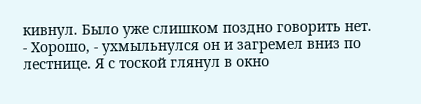кивнул. Было уже слишком поздно говорить нет.
- Хорошо, - ухмыльнулся он и загремел вниз по лестнице. Я с тоской глянул в окно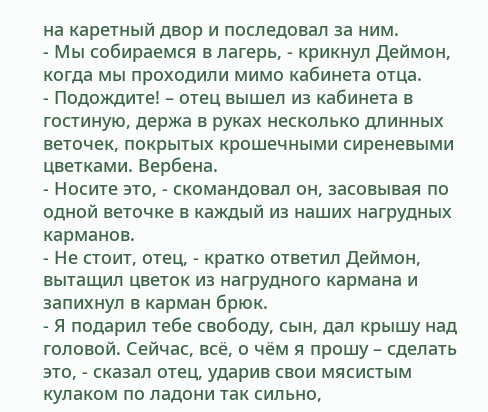на каретный двор и последовал за ним.
- Мы собираемся в лагерь, - крикнул Деймон, когда мы проходили мимо кабинета отца.
- Подождите! – отец вышел из кабинета в гостиную, держа в руках несколько длинных веточек, покрытых крошечными сиреневыми цветками. Вербена.
- Носите это, - скомандовал он, засовывая по одной веточке в каждый из наших нагрудных карманов.
- Не стоит, отец, - кратко ответил Деймон, вытащил цветок из нагрудного кармана и запихнул в карман брюк.
- Я подарил тебе свободу, сын, дал крышу над головой. Сейчас, всё, о чём я прошу – сделать это, - сказал отец, ударив свои мясистым кулаком по ладони так сильно,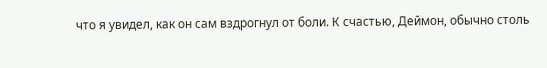что я увидел, как он сам вздрогнул от боли. К счастью, Деймон, обычно столь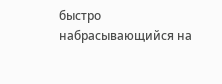быстро набрасывающийся на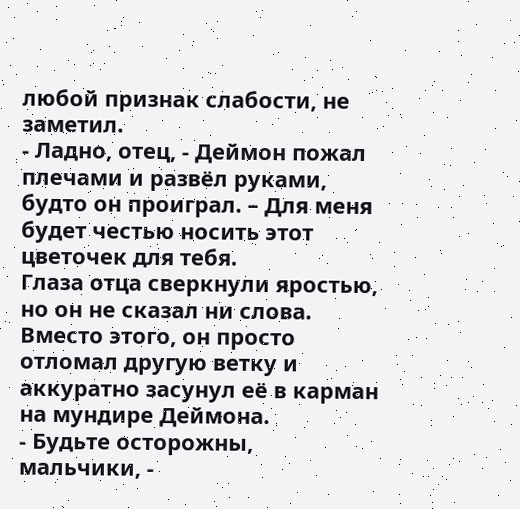любой признак слабости, не заметил.
- Ладно, отец, - Деймон пожал плечами и развёл руками, будто он проиграл. – Для меня будет честью носить этот цветочек для тебя.
Глаза отца сверкнули яростью, но он не сказал ни слова. Вместо этого, он просто отломал другую ветку и аккуратно засунул её в карман на мундире Деймона.
- Будьте осторожны, мальчики, -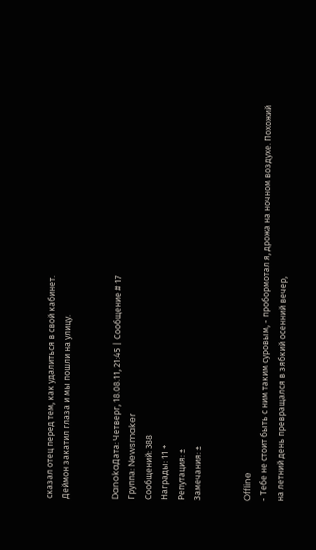сказал отец перед тем, как удалиться в свой кабинет.
Деймон закатил глаза и мы пошли на улицу.


DanokaДата: Четверг, 18.08.11, 21:45 | Сообщение # 17
Группа: Newsmaker
Сообщений: 388
Награды: 11 +
Репутация: ±
Замечания: ±


Offline
- Тебе не стоит быть с ним таким суровым, - пробормотал я, дрожа на ночном воздухе. Похожий на летний день превращался в зябкий осенний вечер,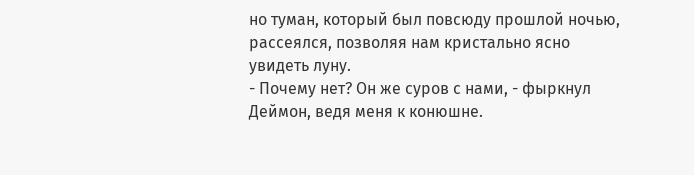но туман, который был повсюду прошлой ночью, рассеялся, позволяя нам кристально ясно увидеть луну.
- Почему нет? Он же суров с нами, - фыркнул Деймон, ведя меня к конюшне.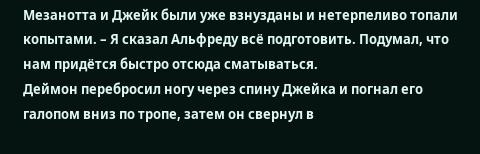Мезанотта и Джейк были уже взнузданы и нетерпеливо топали копытами. – Я сказал Альфреду всё подготовить. Подумал, что нам придётся быстро отсюда сматываться.
Деймон перебросил ногу через спину Джейка и погнал его галопом вниз по тропе, затем он свернул в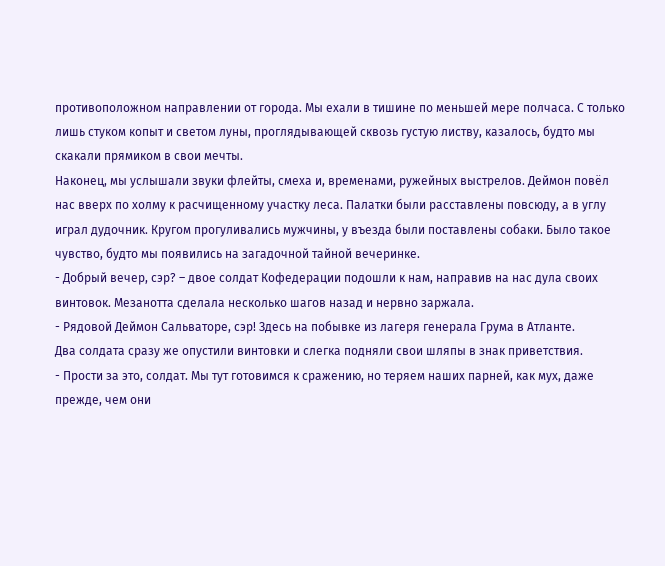противоположном направлении от города. Мы ехали в тишине по меньшей мере полчаса. С только лишь стуком копыт и светом луны, проглядывающей сквозь густую листву, казалось, будто мы скакали прямиком в свои мечты.
Наконец, мы услышали звуки флейты, смеха и, временами, ружейных выстрелов. Деймон повёл нас вверх по холму к расчищенному участку леса. Палатки были расставлены повсюду, а в углу играл дудочник. Кругом прогуливались мужчины, у въезда были поставлены собаки. Было такое чувство, будто мы появились на загадочной тайной вечеринке.
- Добрый вечер, сэр? – двое солдат Кофедерации подошли к нам, направив на нас дула своих винтовок. Мезанотта сделала несколько шагов назад и нервно заржала.
- Рядовой Деймон Сальваторе, сэр! Здесь на побывке из лагеря генерала Грума в Атланте.
Два солдата сразу же опустили винтовки и слегка подняли свои шляпы в знак приветствия.
- Прости за это, солдат. Мы тут готовимся к сражению, но теряем наших парней, как мух, даже прежде, чем они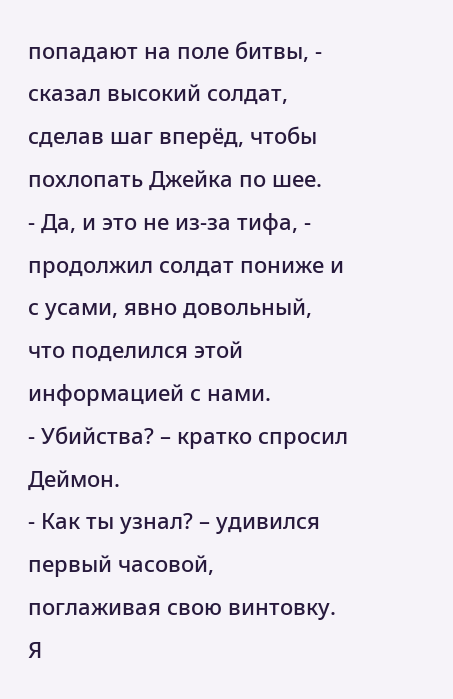попадают на поле битвы, - сказал высокий солдат, сделав шаг вперёд, чтобы похлопать Джейка по шее.
- Да, и это не из-за тифа, - продолжил солдат пониже и с усами, явно довольный, что поделился этой информацией с нами.
- Убийства? – кратко спросил Деймон.
- Как ты узнал? – удивился первый часовой, поглаживая свою винтовку. Я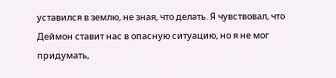уставился в землю, не зная, что делать. Я чувствовал, что Деймон ставит нас в опасную ситуацию, но я не мог придумать,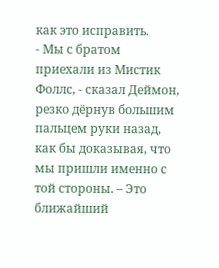как это исправить.
- Мы с братом приехали из Мистик Фоллс, - сказал Деймон, резко дёрнув большим пальцем руки назад, как бы доказывая, что мы пришли именно с той стороны. – Это ближайший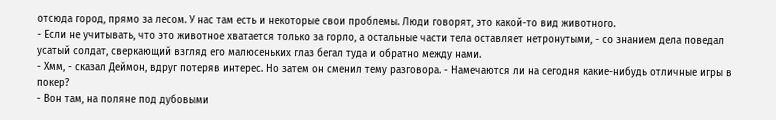отсюда город, прямо за лесом. У нас там есть и некоторые свои проблемы. Люди говорят, это какой-то вид животного.
- Если не учитывать, что это животное хватается только за горло, а остальные части тела оставляет нетронутыми, - со знанием дела поведал усатый солдат, сверкающий взгляд его малюсеньких глаз бегал туда и обратно между нами.
- Хмм, - сказал Деймон, вдруг потеряв интерес. Но затем он сменил тему разговора. - Намечаются ли на сегодня какие-нибудь отличные игры в покер?
- Вон там, на поляне под дубовыми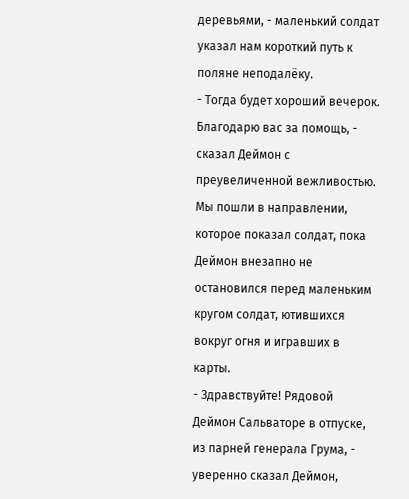деревьями, - маленький солдат указал нам короткий путь к поляне неподалёку.
- Тогда будет хороший вечерок. Благодарю вас за помощь, - сказал Деймон с преувеличенной вежливостью. Мы пошли в направлении, которое показал солдат, пока Деймон внезапно не остановился перед маленьким кругом солдат, ютившихся вокруг огня и игравших в карты.
- Здравствуйте! Рядовой Деймон Сальваторе в отпуске, из парней генерала Грума, - уверенно сказал Деймон,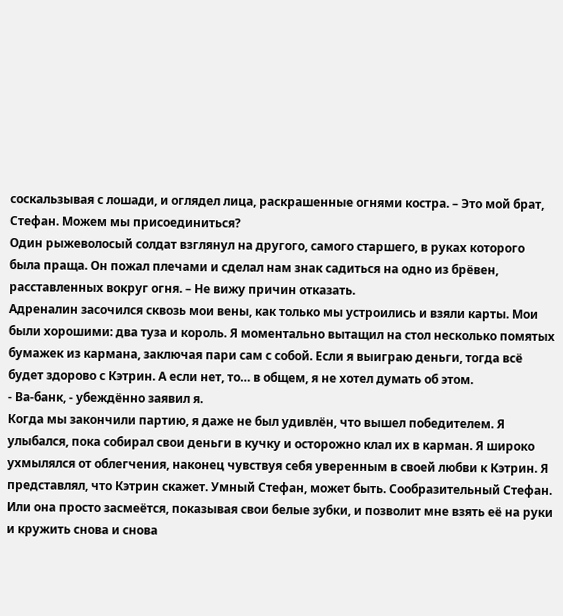соскальзывая с лошади, и оглядел лица, раскрашенные огнями костра. – Это мой брат, Стефан. Можем мы присоединиться?
Один рыжеволосый солдат взглянул на другого, самого старшего, в руках которого была праща. Он пожал плечами и сделал нам знак садиться на одно из брёвен, расставленных вокруг огня. – Не вижу причин отказать.
Адреналин засочился сквозь мои вены, как только мы устроились и взяли карты. Мои были хорошими: два туза и король. Я моментально вытащил на стол несколько помятых бумажек из кармана, заключая пари сам с собой. Если я выиграю деньги, тогда всё будет здорово с Кэтрин. А если нет, то… в общем, я не хотел думать об этом.
- Ва-банк, - убеждённо заявил я.
Когда мы закончили партию, я даже не был удивлён, что вышел победителем. Я улыбался, пока собирал свои деньги в кучку и осторожно клал их в карман. Я широко ухмылялся от облегчения, наконец чувствуя себя уверенным в своей любви к Кэтрин. Я представлял, что Кэтрин скажет. Умный Стефан, может быть. Сообразительный Стефан. Или она просто засмеётся, показывая свои белые зубки, и позволит мне взять её на руки и кружить снова и снова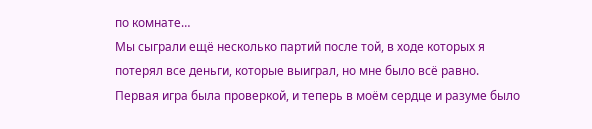по комнате…
Мы сыграли ещё несколько партий после той, в ходе которых я потерял все деньги, которые выиграл, но мне было всё равно. Первая игра была проверкой, и теперь в моём сердце и разуме было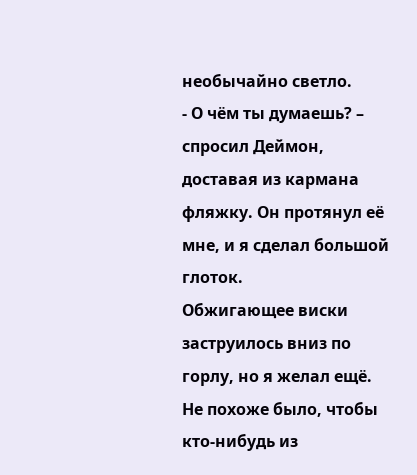необычайно светло.
- О чём ты думаешь? – спросил Деймон, доставая из кармана фляжку. Он протянул её мне, и я сделал большой глоток.
Обжигающее виски заструилось вниз по горлу, но я желал ещё. Не похоже было, чтобы кто-нибудь из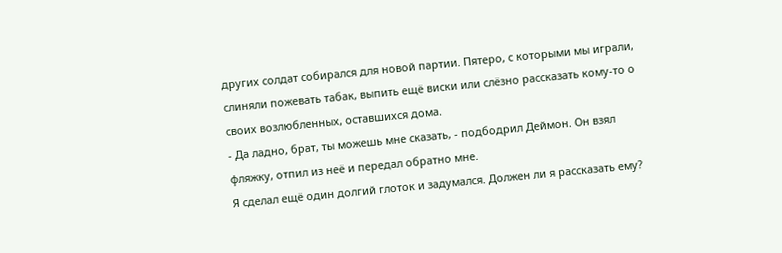других солдат собирался для новой партии. Пятеро, с которыми мы играли, слиняли пожевать табак, выпить ещё виски или слёзно рассказать кому-то о своих возлюбленных, оставшихся дома.
- Да ладно, брат, ты можешь мне сказать, - подбодрил Деймон. Он взял фляжку, отпил из неё и передал обратно мне.
Я сделал ещё один долгий глоток и задумался. Должен ли я рассказать ему?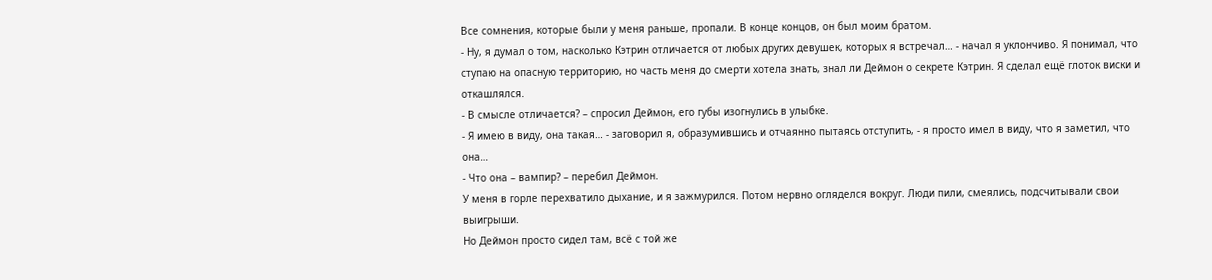Все сомнения, которые были у меня раньше, пропали. В конце концов, он был моим братом.
- Ну, я думал о том, насколько Кэтрин отличается от любых других девушек, которых я встречал… - начал я уклончиво. Я понимал, что ступаю на опасную территорию, но часть меня до смерти хотела знать, знал ли Деймон о секрете Кэтрин. Я сделал ещё глоток виски и откашлялся.
- В смысле отличается? – спросил Деймон, его губы изогнулись в улыбке.
- Я имею в виду, она такая… - заговорил я, образумившись и отчаянно пытаясь отступить, - я просто имел в виду, что я заметил, что она…
- Что она – вампир? – перебил Деймон.
У меня в горле перехватило дыхание, и я зажмурился. Потом нервно огляделся вокруг. Люди пили, смеялись, подсчитывали свои выигрыши.
Но Деймон просто сидел там, всё с той же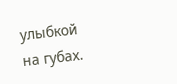улыбкой на губах.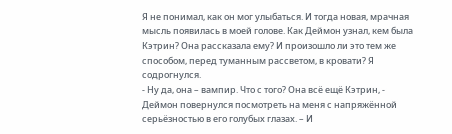Я не понимал, как он мог улыбаться. И тогда новая, мрачная мысль появилась в моей голове. Как Деймон узнал, кем была Кэтрин? Она рассказала ему? И произошло ли это тем же способом, перед туманным рассветом, в кровати? Я содрогнулся.
- Ну да, она – вампир. Что с того? Она всё ещё Кэтрин, - Деймон повернулся посмотреть на меня с напряжённой серьёзностью в его голубых глазах. – И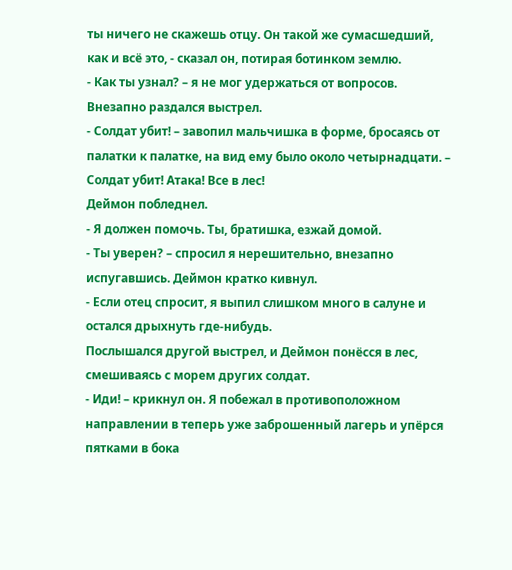ты ничего не скажешь отцу. Он такой же сумасшедший, как и всё это, - сказал он, потирая ботинком землю.
- Как ты узнал? – я не мог удержаться от вопросов.
Внезапно раздался выстрел.
- Солдат убит! – завопил мальчишка в форме, бросаясь от палатки к палатке, на вид ему было около четырнадцати. – Солдат убит! Атака! Все в лес!
Деймон побледнел.
- Я должен помочь. Ты, братишка, езжай домой.
- Ты уверен? – спросил я нерешительно, внезапно испугавшись. Деймон кратко кивнул.
- Если отец спросит, я выпил слишком много в салуне и остался дрыхнуть где-нибудь.
Послышался другой выстрел, и Деймон понёсся в лес, смешиваясь с морем других солдат.
- Иди! – крикнул он. Я побежал в противоположном направлении в теперь уже заброшенный лагерь и упёрся пятками в бока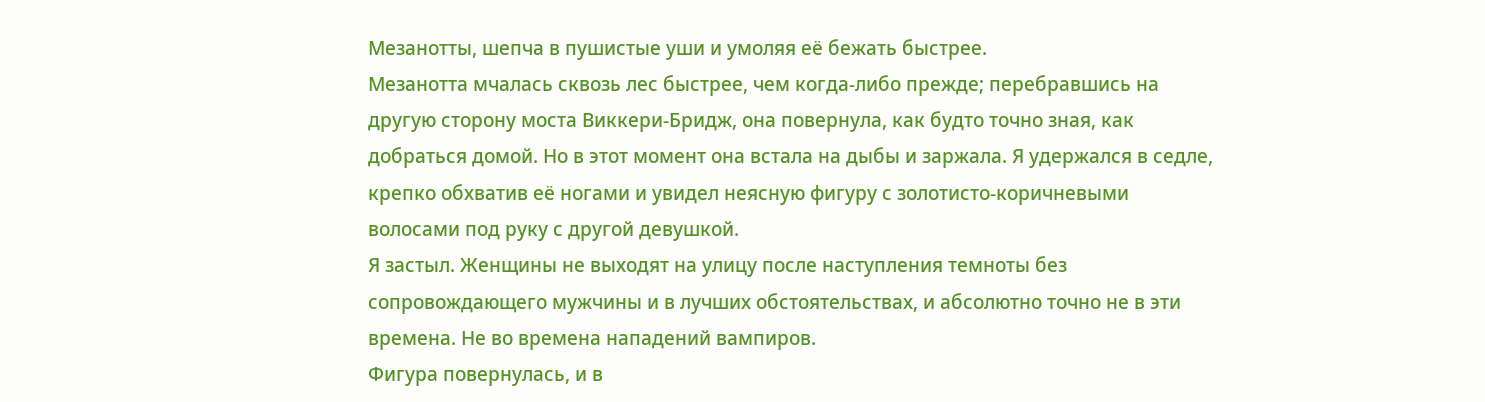Мезанотты, шепча в пушистые уши и умоляя её бежать быстрее.
Мезанотта мчалась сквозь лес быстрее, чем когда-либо прежде; перебравшись на другую сторону моста Виккери-Бридж, она повернула, как будто точно зная, как добраться домой. Но в этот момент она встала на дыбы и заржала. Я удержался в седле, крепко обхватив её ногами и увидел неясную фигуру с золотисто-коричневыми волосами под руку с другой девушкой.
Я застыл. Женщины не выходят на улицу после наступления темноты без сопровождающего мужчины и в лучших обстоятельствах, и абсолютно точно не в эти времена. Не во времена нападений вампиров.
Фигура повернулась, и в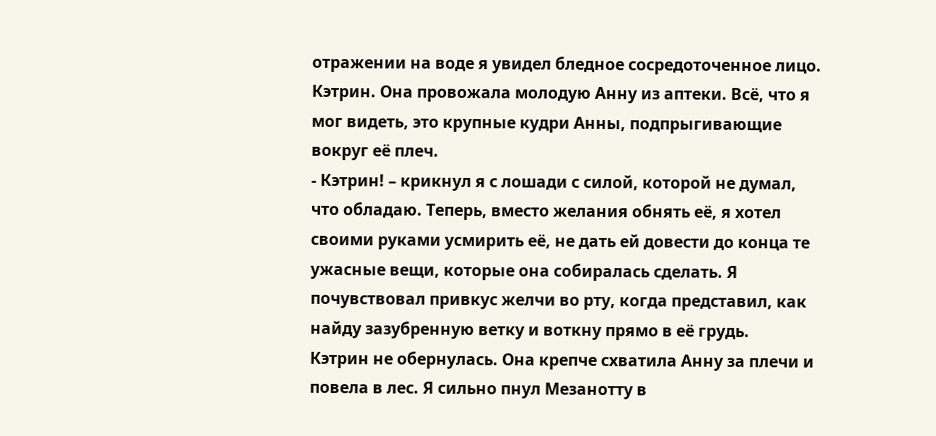отражении на воде я увидел бледное сосредоточенное лицо. Кэтрин. Она провожала молодую Анну из аптеки. Всё, что я мог видеть, это крупные кудри Анны, подпрыгивающие вокруг её плеч.
- Кэтрин! – крикнул я с лошади с силой, которой не думал, что обладаю. Теперь, вместо желания обнять её, я хотел своими руками усмирить её, не дать ей довести до конца те ужасные вещи, которые она собиралась сделать. Я почувствовал привкус желчи во рту, когда представил, как найду зазубренную ветку и воткну прямо в её грудь.
Кэтрин не обернулась. Она крепче схватила Анну за плечи и повела в лес. Я сильно пнул Мезанотту в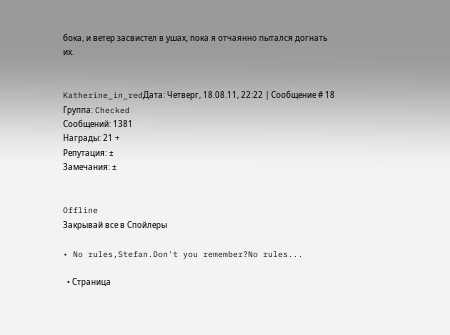бока, и ветер засвистел в ушах, пока я отчаянно пытался догнать их.


Katherine_in_redДата: Четверг, 18.08.11, 22:22 | Сообщение # 18
Группа: Checked
Сообщений: 1381
Награды: 21 +
Репутация: ±
Замечания: ±


Offline
Закрывай все в Спойлеры

• No rules,Stefan.Don't you remember?No rules...

  • Страница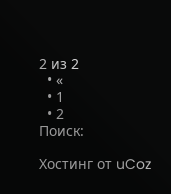2 из 2
  • «
  • 1
  • 2
Поиск:

Хостинг от uCoz